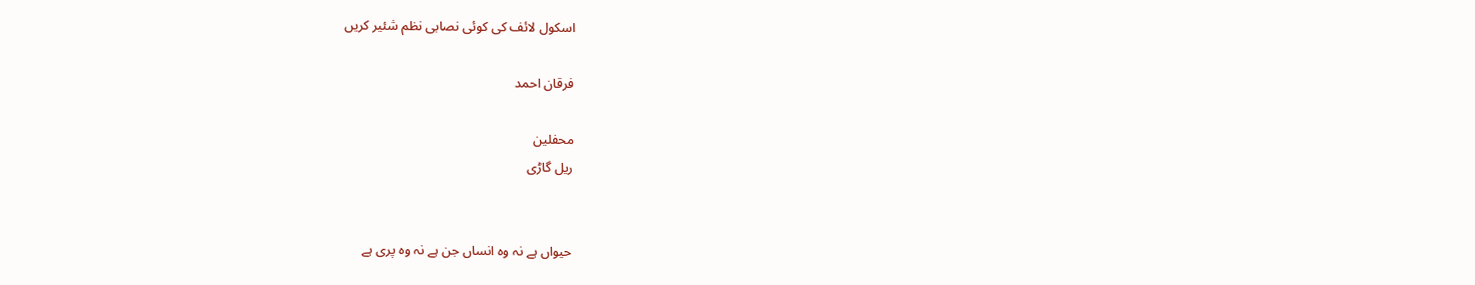اسکول لائف کی کوئی نصابی نظم شئیر کریں

فرقان احمد

محفلین
ریل گاڑی


حیواں ہے نہ وہ انساں جن ہے نہ وہ پری ہے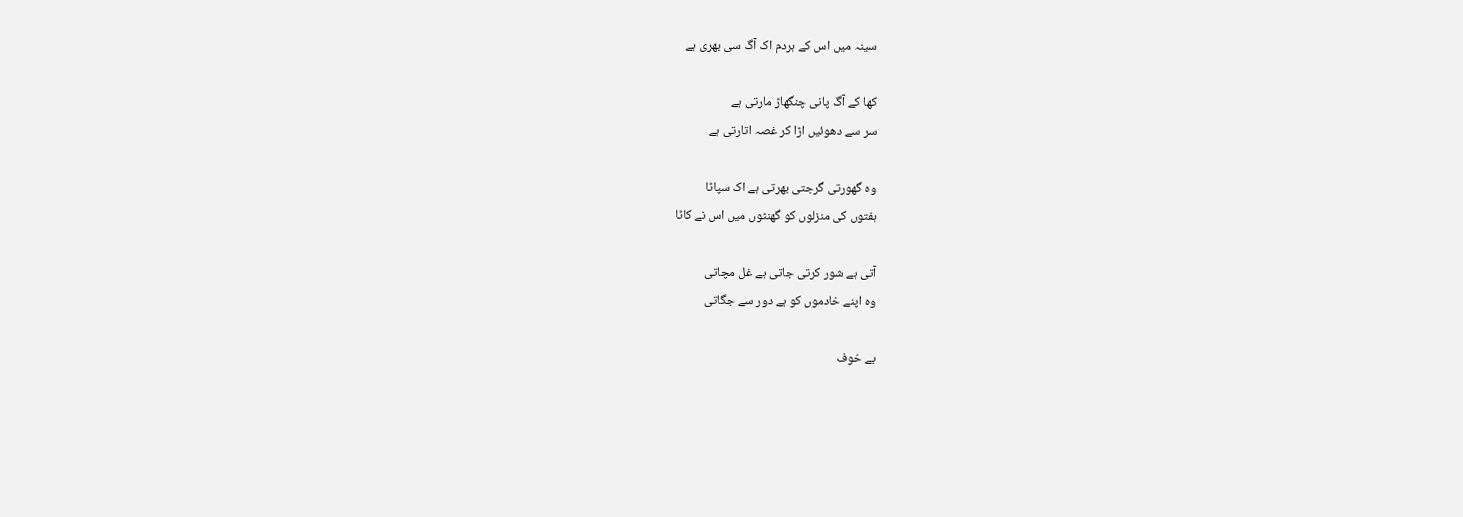سینہ میں اس کے ہردم اک آگ سی بھری ہے

کھا کے آگ پانی چنگھاڑ مارتی ہے
سر سے دھوئیں اڑا کر غصہ اتارتی ہے

وہ گھورتی گرجتی بھرتی ہے اک سپاٹا
ہفتوں کی منزلوں کو گھنٹوں میں اس نے کاٹا

آتی ہے شور کرتی جاتی ہے غل مچاتی
وہ اپنے خادموں کو ہے دور سے جگاتی

بے خوف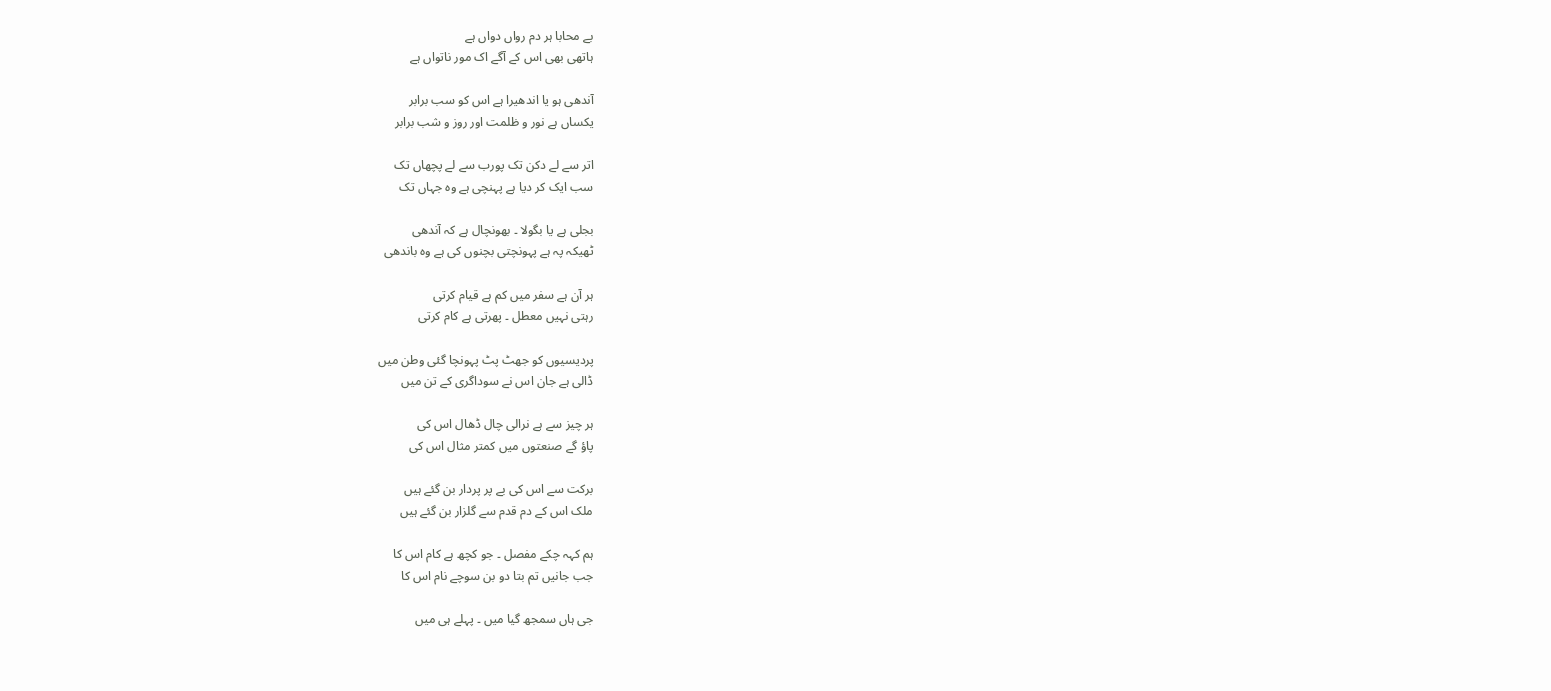بے محابا ہر دم رواں دواں ہے
ہاتھی بھی اس کے آگے اک مور ناتواں ہے

آندھی ہو یا اندھیرا ہے اس کو سب برابر
یکساں ہے نور و ظلمت اور روز و شب برابر

اتر سے لے دکن تک پورب سے لے پچھاں تک
سب ایک کر دیا ہے پہنچی ہے وہ جہاں تک

بجلی ہے یا بگولا ۔ بھونچال ہے کہ آندھی
ٹھیکہ پہ ہے پہونچتی بچنوں کی ہے وہ باندھی

ہر آن ہے سفر میں کم ہے قیام کرتی
رہتی نہیں معطل ۔ پھرتی ہے کام کرتی

پردیسیوں کو جھٹ پٹ پہونچا گئی وطن میں
ڈالی ہے جان اس نے سوداگری کے تن میں

ہر چیز سے ہے نرالی چال ڈھال اس کی
پاؤ گے صنعتوں میں کمتر مثال اس کی

برکت سے اس کی بے پر پردار بن گئے ہیں
ملک اس کے دم قدم سے گلزار بن گئے ہیں

ہم کہہ چکے مفصل ۔ جو کچھ ہے کام اس کا
جب جانیں تم بتا دو بن سوچے نام اس کا

جی ہاں سمجھ گیا میں ۔ پہلے ہی میں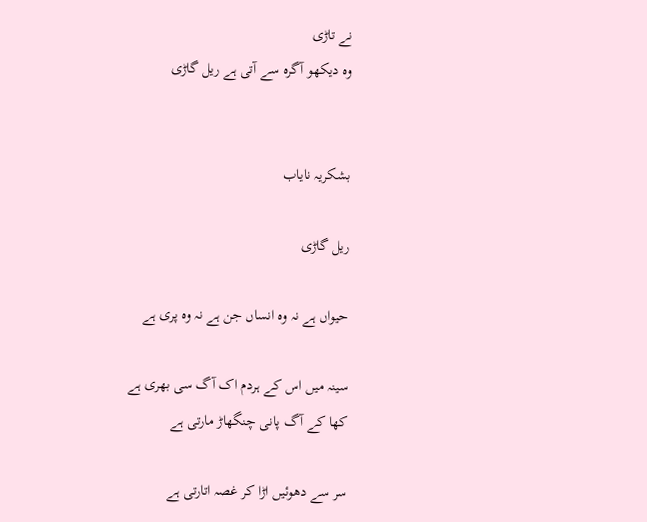نے تاڑی
وہ دیکھو آگرہ سے آتی ہے ریل گاڑی


بشکریہ نایاب

ریل گاڑی

حیواں ہے نہ وہ انساں جن ہے نہ وہ پری ہے

سینہ میں اس کے ہردم اک آگ سی بھری ہے
کھا کے آگ پانی چنگھاڑ مارتی ہے

سر سے دھوئیں اڑا کر غصہ اتارتی ہے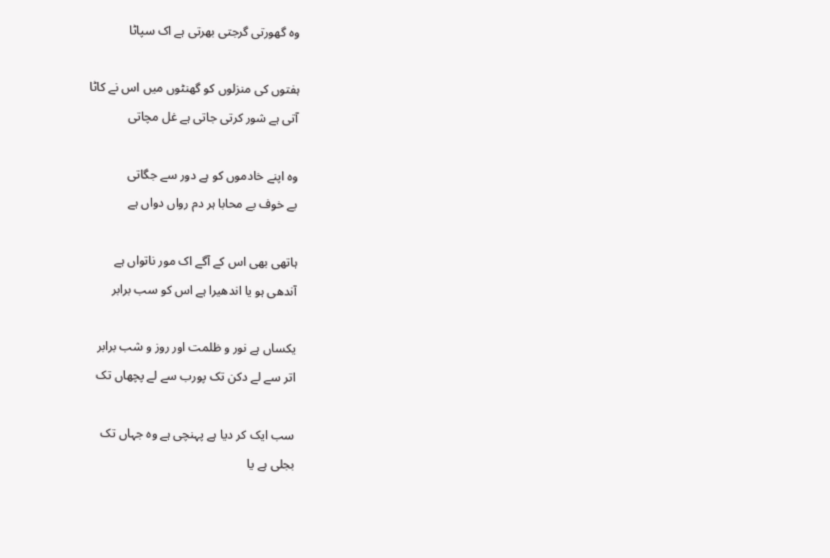وہ گھورتی گرجتی بھرتی ہے اک سپاٹا

ہفتوں کی منزلوں کو گھنٹوں میں اس نے کاٹا
آتی ہے شور کرتی جاتی ہے غل مچاتی

وہ اپنے خادموں کو ہے دور سے جگاتی
بے خوف بے محابا ہر دم رواں دواں ہے

ہاتھی بھی اس کے آگے اک مور ناتواں ہے
آندھی ہو یا اندھیرا ہے اس کو سب برابر

یکساں ہے نور و ظلمت اور روز و شب برابر
اتر سے لے دکن تک پورب سے لے پچھاں تک

سب ایک کر دیا ہے پہنچی ہے وہ جہاں تک
بجلی ہے یا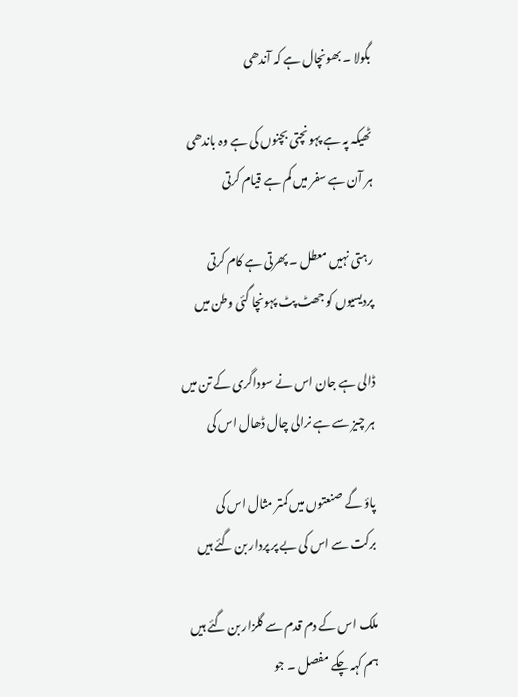بگولا ۔ بھونچال ہے کہ آندھی

ٹھیکہ پہ ہے پہونچتی بچنوں کی ہے وہ باندھی
ہر آن ہے سفر میں کم ہے قیام کرتی

رہتی نہیں معطل ۔ پھرتی ہے کام کرتی
پردیسیوں کو جھٹ پٹ پہونچا گئی وطن میں

ڈالی ہے جان اس نے سوداگری کے تن میں
ہر چیز سے ہے نرالی چال ڈھال اس کی

پاؤ گے صنعتوں میں کمتر مثال اس کی
برکت سے اس کی بے پر پردار بن گئے ہیں

ملک اس کے دم قدم سے گلزار بن گئے ہیں
ہم کہہ چکے مفصل ۔ جو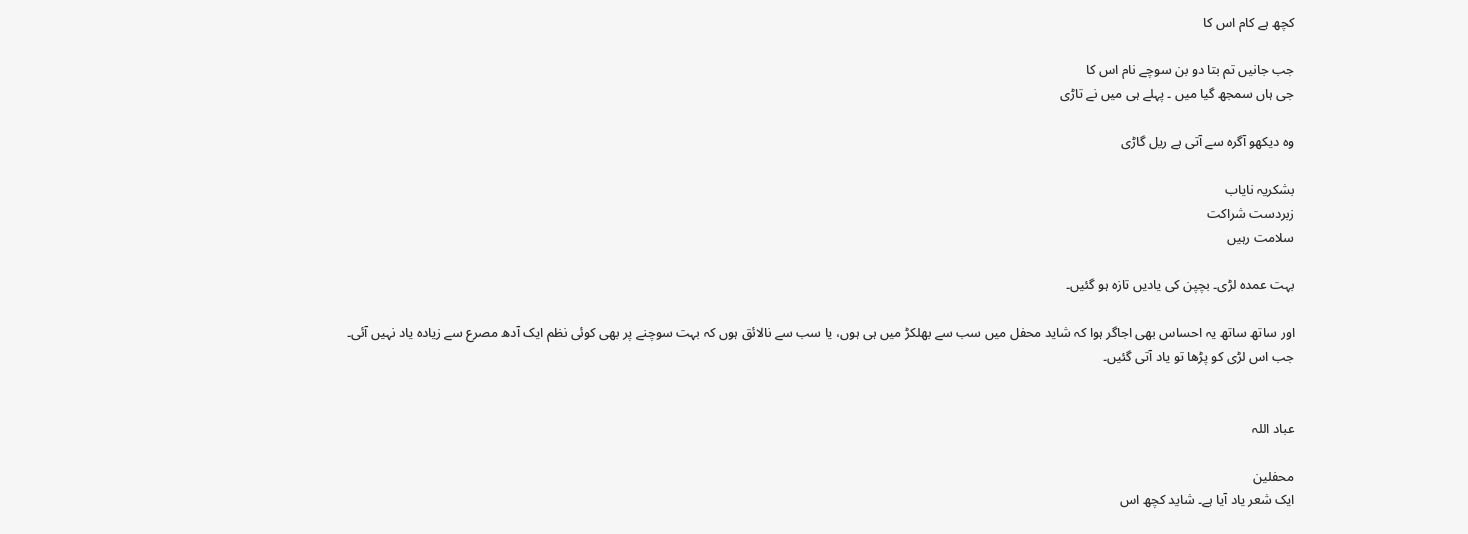کچھ ہے کام اس کا

جب جانیں تم بتا دو بن سوچے نام اس کا
جی ہاں سمجھ گیا میں ۔ پہلے ہی میں نے تاڑی

وہ دیکھو آگرہ سے آتی ہے ریل گاڑی

بشکریہ نایاب
زبردست شراکت
سلامت رہیں

بہت عمدہ لڑی۔ بچپن کی یادیں تازہ ہو گئیں۔

اور ساتھ ساتھ یہ احساس بھی اجاگر ہوا کہ شاید محفل میں سب سے بھلکڑ میں ہی ہوں، یا سب سے نالائق ہوں کہ بہت سوچنے پر بھی کوئی نظم ایک آدھ مصرع سے زیادہ یاد نہیں آئی۔
جب اس لڑی کو پڑھا تو یاد آتی گئیں۔


عباد اللہ

محفلین
ایک شعر یاد آیا ہے۔ شاید کچھ اس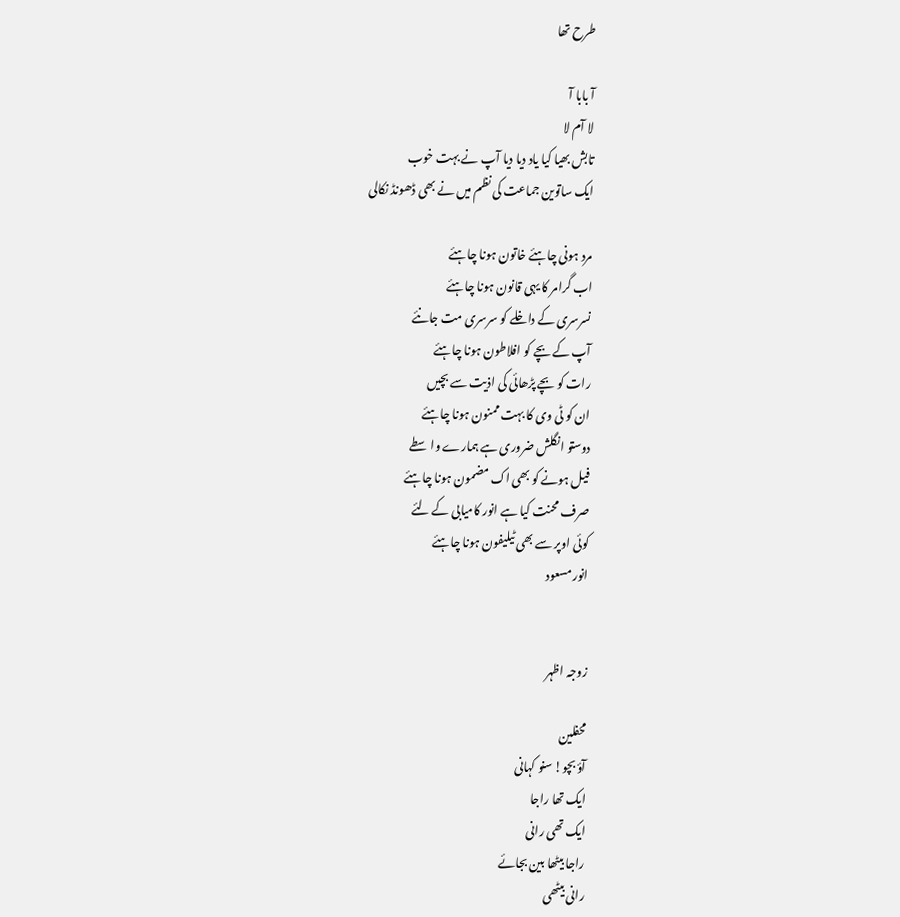طرح تھا

آ بابا آ
لا آم لا
تابش بھیا کیا یاد دیا دیا آپ نے بہت خوب
ایک ساتوین جماعت کی نظم میں نے بھی ڈھونڈ نکالی

مرد ہونی چاہئے خاتون ہونا چاہئے
اب گرامر کا یہی قانون ہونا چاہئے
نسرسری کے داخلے کو سرسری مت جانئے
آپ کے بچے کو افلاطون ہونا چاہئے
رات کو بچے پڑھائی کی اذیت سے بچیں
ان کو ٹی وی کا بہت ممنون ہونا چاہئے
دوستو انگلش ضروری ہے ہمارے واسطے
فیل ہونے کو بھی اک مضمون ہونا چاہئے
صرف محنت کیا ہے انور کامیابی کے لئے
کوئی اوپر سے بھی ٹیلیفون ہونا چاہئے
انور مسعود


زوجہ اظہر

محفلین
آؤ بچو! سنو کہانی
ایک تھا راجا
ایک تھی رانی
راجا بیٹھا بین بجائے
رانی بیٹھی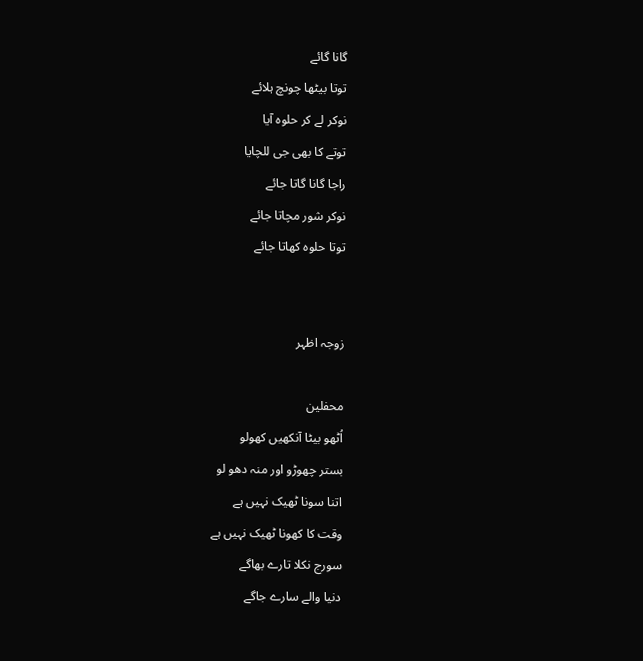گانا گائے
توتا بیٹھا چونچ ہلائے
نوکر لے کر حلوہ آیا
توتے کا بھی جی للچایا
راجا گانا گاتا جائے
نوکر شور مچاتا جائے
توتا حلوہ کھاتا جائے


زوجہ اظہر

محفلین
اُٹھو بیٹا آنکھیں کھولو
بستر چھوڑو اور منہ دھو لو
اتنا سونا ٹھیک نہیں‌ ہے
وقت کا کھونا ٹھیک نہیں‌ ہے
سورج نکلا تارے بھاگے
دنیا والے سارے جاگے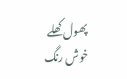پھول کھلے خوش رنگ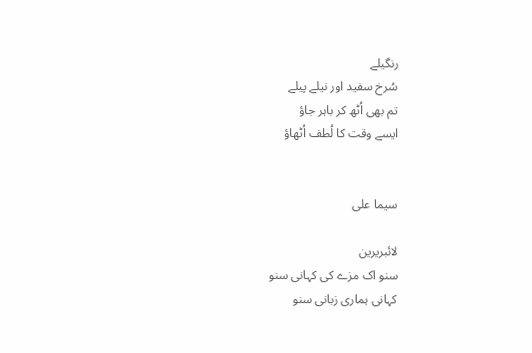رنگیلے
سُرخ سفید اور نیلے پیلے
تم بھی اُٹھ کر باہر جاؤ
ایسے وقت کا لُطف اُٹھاؤ


سیما علی

لائبریرین
سنو اک مزے کی کہانی سنو
کہانی ہماری زبانی سنو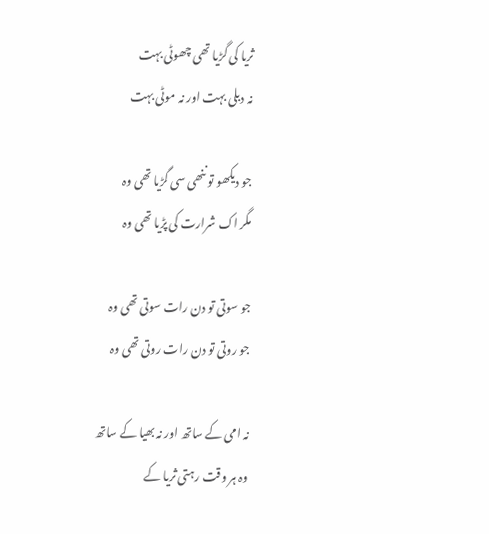ثریا کی گڑیا تھی چھوٹی بہت
نہ دبلی بہت اور نہ موٹی بہت

جو دیکھو تو ننھی سی گڑیا تھی وہ
مگر اک شرارت کی پڑیا تھی وہ

جو سوتی تو دن رات سوتی تھی وہ
جو روتی تو دن رات روتی تھی وہ

نہ امی کے ساتھ اور نہ بھیا کے ساتھ
وہ ہر وقت رہتی ثریا کے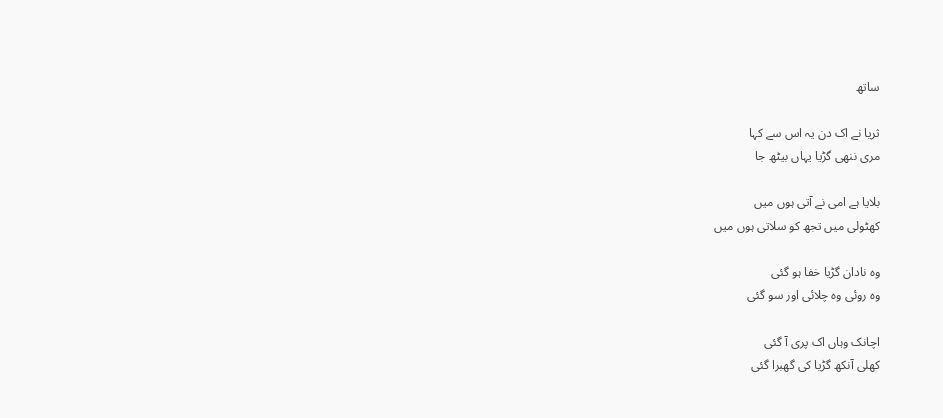ساتھ

ثریا نے اک دن یہ اس سے کہا
مری ننھی گڑیا یہاں بیٹھ جا

بلایا ہے امی نے آتی ہوں میں
کھٹولی میں تجھ کو سلاتی ہوں میں

وہ نادان گڑیا خفا ہو گئی
وہ روئی وہ چلائی اور سو گئی

اچانک وہاں اک پری آ گئی
کھلی آنکھ گڑیا کی گھبرا گئی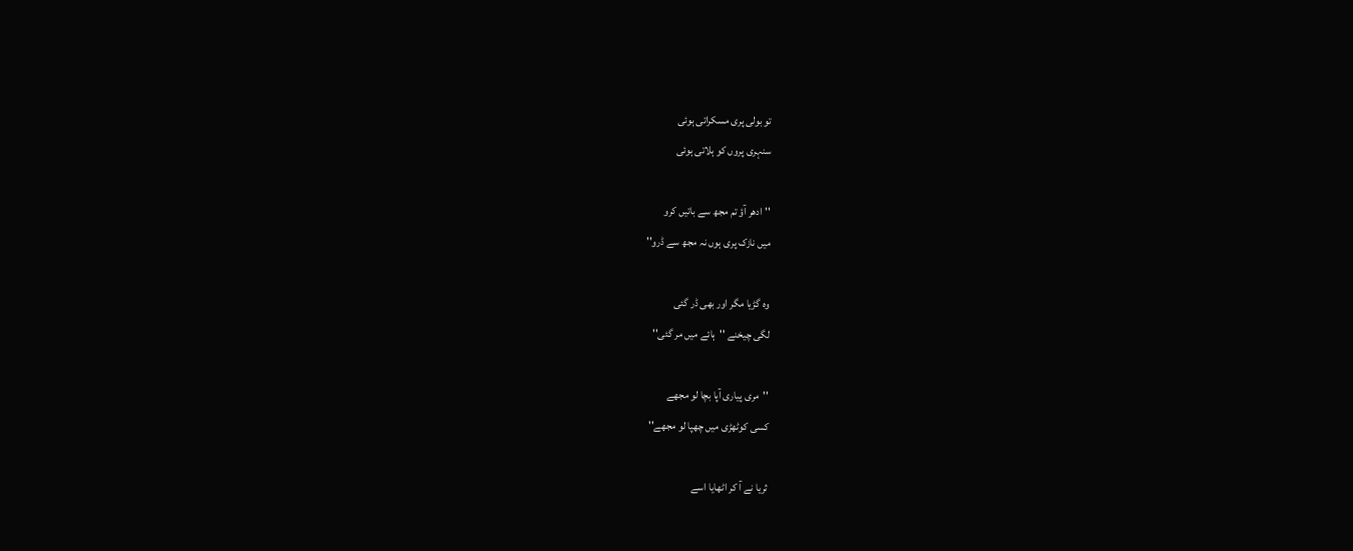تو بولی پری مسکراتی ہوئی
سنہری پروں کو ہلاتی ہوئی

''ادھر آؤ تم مجھ سے باتیں کرو
میں نازک پری ہوں نہ مجھ سے ڈرو''

وہ گڑیا مگر اور بھی ڈر گئی
لگی چیخنے ''ہائے میں مر گئی''

''مری پیاری آپا بچا لو مجھے
کسی کوٹھڑی میں چھپا لو مجھے''

ثریا نے آ کر اٹھایا اسے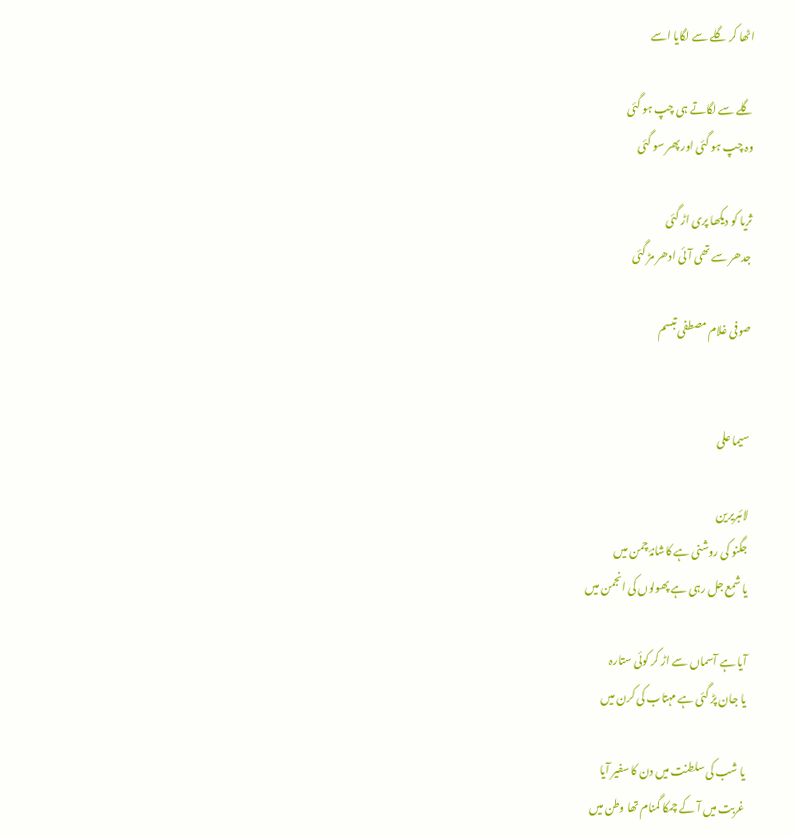اٹھا کر گلے سے لگایا اسے

گلے سے لگاتے ہی چپ ہو گئی
وہ چپ ہو گئی اور پھر سو گئی

ثریا کو دیکھا پری اڑ گئی
جدھر سے تھی آئی ادھر مڑ گئی

صوفی غلام مصطفی تبسم


سیما علی

لائبریرین
جگنو کی روشنی ہے کاشانۂ چمن میں
یا شمع جل رہی ہے پھولوں کی انجمن میں

آیا ہے آسماں سے اڑ کر کوئی ستارہ
یا جان پڑ گئی ہے مہتاب کی کرن میں

یا شب کی سلطنت میں دن کا سفیر آیا
غربت میں آ کے چمکا گمنام تھا وطن میں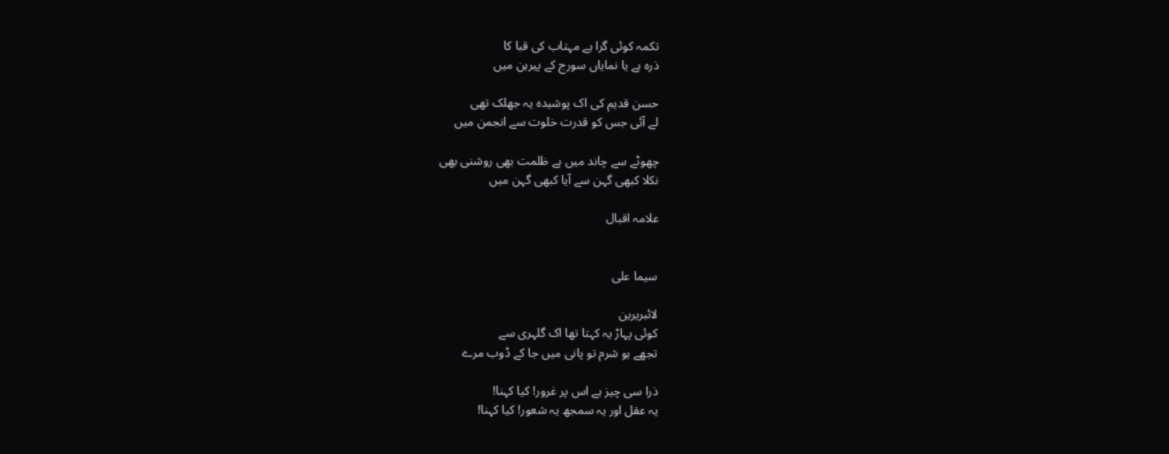تکمہ کوئی گرا ہے مہتاب کی قبا کا
ذرہ ہے یا نمایاں سورج کے پیرہن میں

حسن قدیم کی اک پوشیدہ یہ جھلک تھی
لے آئی جس کو قدرت خلوت سے انجمن میں

چھوٹے سے چاند میں ہے ظلمت بھی روشنی بھی
نکلا کبھی گہن سے آیا کبھی گہن میں

علامہ اقبال


سیما علی

لائبریرین
کوئی پہاڑ یہ کہتا تھا اک گلہری سے
تجھے ہو شرم تو پانی میں جا کے ڈوب مرے

ذرا سی چیز ہے اس پر غرور! کیا کہنا!
یہ عقل اور یہ سمجھ یہ شعور! کیا کہنا!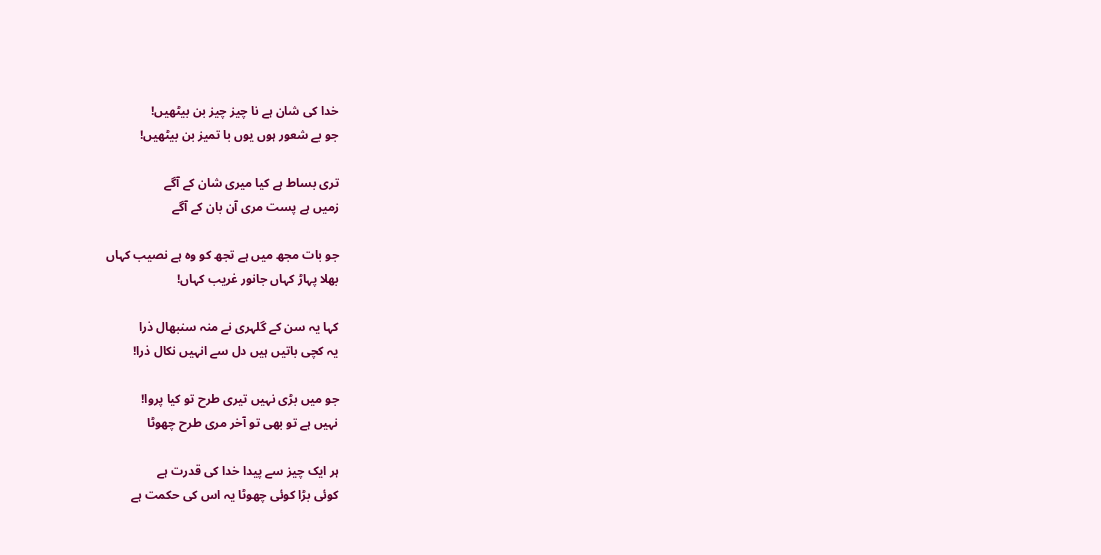خدا کی شان ہے نا چیز چیز بن بیٹھیں!
جو بے شعور ہوں یوں با تمیز بن بیٹھیں!

تری بساط ہے کیا میری شان کے آگے
زمیں ہے پست مری آن بان کے آگے

جو بات مجھ میں ہے تجھ کو وہ ہے نصیب کہاں
بھلا پہاڑ کہاں جانور غریب کہاں!

کہا یہ سن کے گلہری نے منہ سنبھال ذرا
یہ کچی باتیں ہیں دل سے انہیں نکال ذرا!

جو میں بڑی نہیں تیری طرح تو کیا پروا!
نہیں ہے تو بھی تو آخر مری طرح چھوٹا

ہر ایک چیز سے پیدا خدا کی قدرت ہے
کوئی بڑا کوئی چھوٹا یہ اس کی حکمت ہے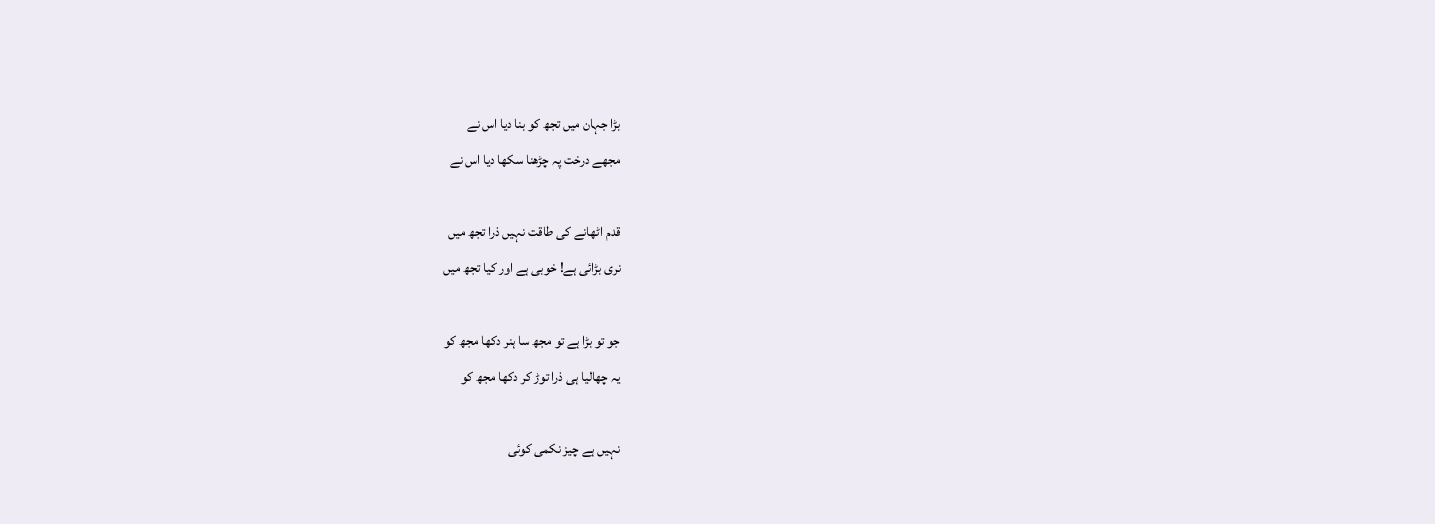بڑا جہان میں تجھ کو بنا دیا اس نے
مجھے درخت پہ چڑھنا سکھا دیا اس نے

قدم اٹھانے کی طاقت نہیں ذرا تجھ میں
نری بڑائی ہے! خوبی ہے اور کیا تجھ میں

جو تو بڑا ہے تو مجھ سا ہنر دکھا مجھ کو
یہ چھالیا ہی ذرا توڑ کر دکھا مجھ کو

نہیں ہے چیز نکمی کوئی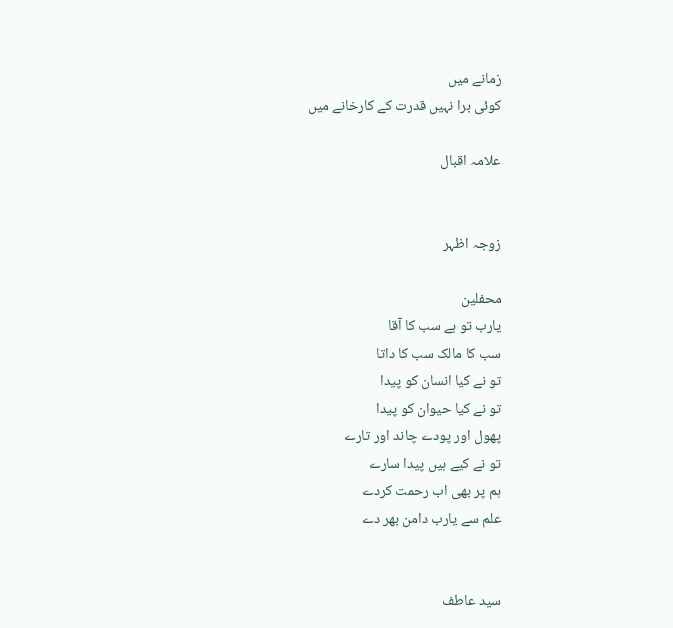زمانے میں
کوئی برا نہیں قدرت کے کارخانے میں

علامہ اقبال


زوجہ اظہر

محفلین
یارب تو ہے سب کا آقا
سب کا مالک سب کا داتا
تو نے کیا انسان کو پیدا
تو نے کیا حیوان کو پیدا
پھول اور پودے چاند اور تارے
تو نے کیے ہیں پیدا سارے
ہم پر بھی اب رحمت کردے
علم سے یارب دامن بھر دے


سید عاطف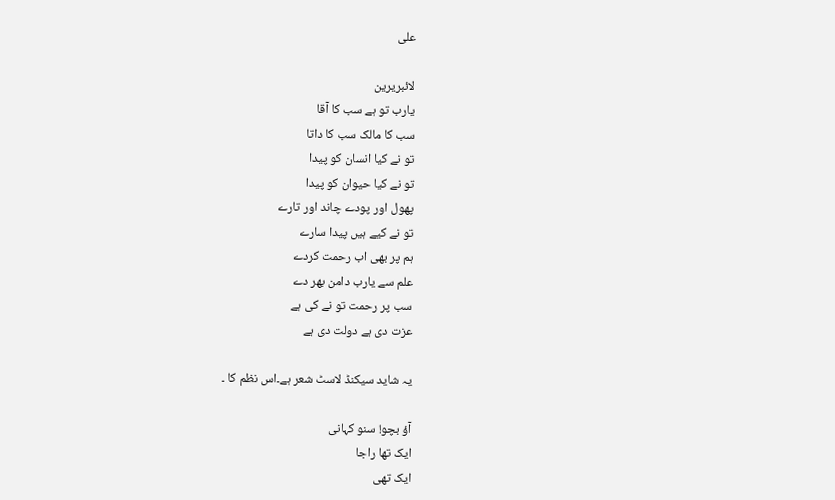علی

لائبریرین
یارب تو ہے سب کا آقا
سب کا مالک سب کا داتا
تو نے کیا انسان کو پیدا
تو نے کیا حیوان کو پیدا
پھول اور پودے چاند اور تارے
تو نے کیے ہیں پیدا سارے
ہم پر بھی اب رحمت کردے
علم سے یارب دامن بھر دے
سب پر رحمت تو نے کی ہے
عزت دی ہے دولت دی ہے

یہ شاید سیکنڈ لاسٹ شعر ہے۔اس نظم کا ۔

آؤ بچو! سنو کہانی
ایک تھا راجا
ایک تھی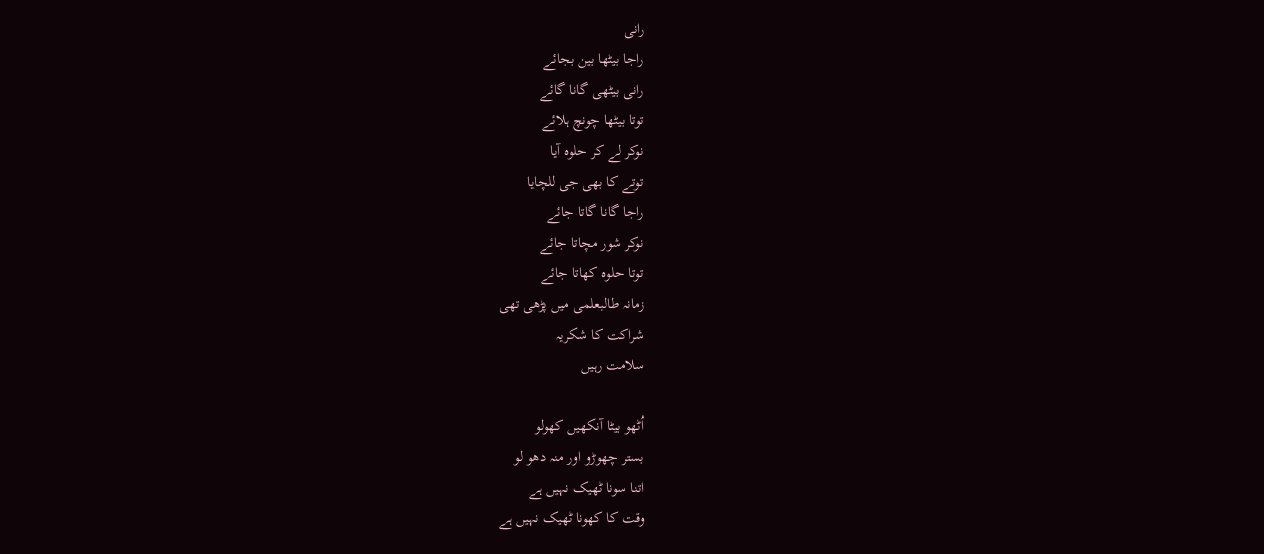رانی
راجا بیٹھا بین بجائے
رانی بیٹھی گانا گائے
توتا بیٹھا چونچ ہلائے
نوکر لے کر حلوہ آیا
توتے کا بھی جی للچایا
راجا گانا گاتا جائے
نوکر شور مچاتا جائے
توتا حلوہ کھاتا جائے
زمانہ طالبعلمی میں پڑھی تھی
شراکت کا شکریہ
سلامت رہیں

اُٹھو بیٹا آنکھیں کھولو
بستر چھوڑو اور منہ دھو لو
اتنا سونا ٹھیک نہیں‌ ہے
وقت کا کھونا ٹھیک نہیں‌ ہے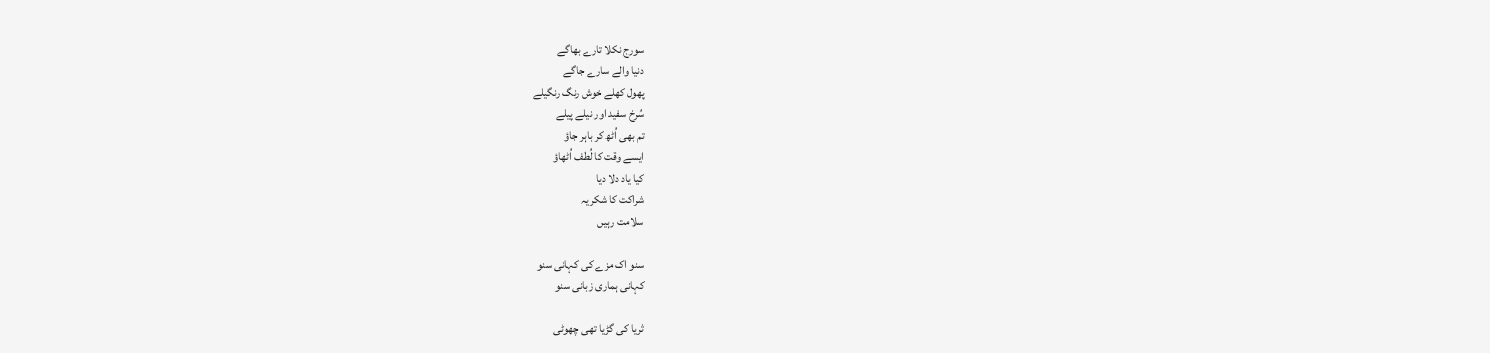سورج نکلا تارے بھاگے
دنیا والے سارے جاگے
پھول کھلے خوش رنگ رنگیلے
سُرخ سفید اور نیلے پیلے
تم بھی اُٹھ کر باہر جاؤ
ایسے وقت کا لُطف اُٹھاؤ
کیا یاد دلا دیا
شراکت کا شکریہ
سلامت رہیں

سنو اک مزے کی کہانی سنو
کہانی ہماری زبانی سنو

ثریا کی گڑیا تھی چھوٹی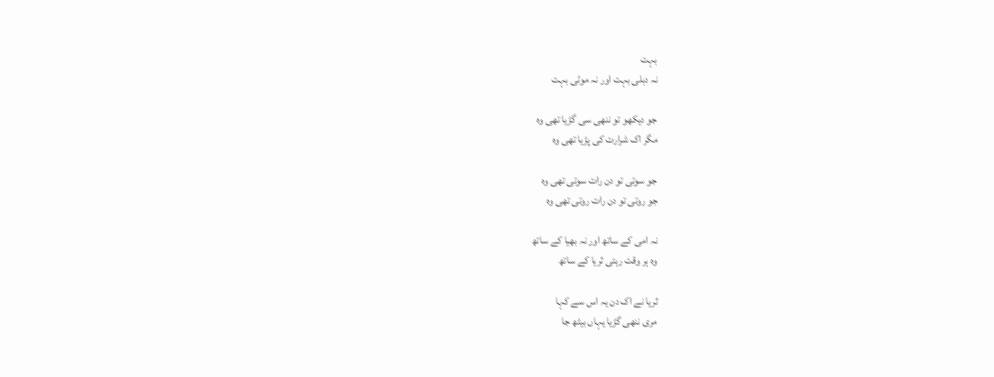بہت
نہ دبلی بہت اور نہ موٹی بہت

جو دیکھو تو ننھی سی گڑیا تھی وہ
مگر اک شرارت کی پڑیا تھی وہ

جو سوتی تو دن رات سوتی تھی وہ
جو روتی تو دن رات روتی تھی وہ

نہ امی کے ساتھ اور نہ بھیا کے ساتھ
وہ ہر وقت رہتی ثریا کے ساتھ

ثریا نے اک دن یہ اس سے کہا
مری ننھی گڑیا یہاں بیٹھ جا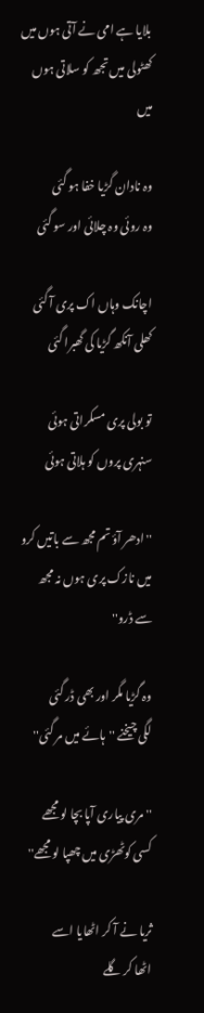بلایا ہے امی نے آتی ہوں میں
کھٹولی میں تجھ کو سلاتی ہوں میں

وہ نادان گڑیا خفا ہو گئی
وہ روئی وہ چلائی اور سو گئی

اچانک وہاں اک پری آ گئی
کھلی آنکھ گڑیا کی گھبرا گئی

تو بولی پری مسکراتی ہوئی
سنہری پروں کو ہلاتی ہوئی

''ادھر آؤ تم مجھ سے باتیں کرو
میں نازک پری ہوں نہ مجھ سے ڈرو''

وہ گڑیا مگر اور بھی ڈر گئی
لگی چیخنے ''ہائے میں مر گئی''

''مری پیاری آپا بچا لو مجھے
کسی کوٹھڑی میں چھپا لو مجھے''

ثریا نے آ کر اٹھایا اسے
اٹھا کر گلے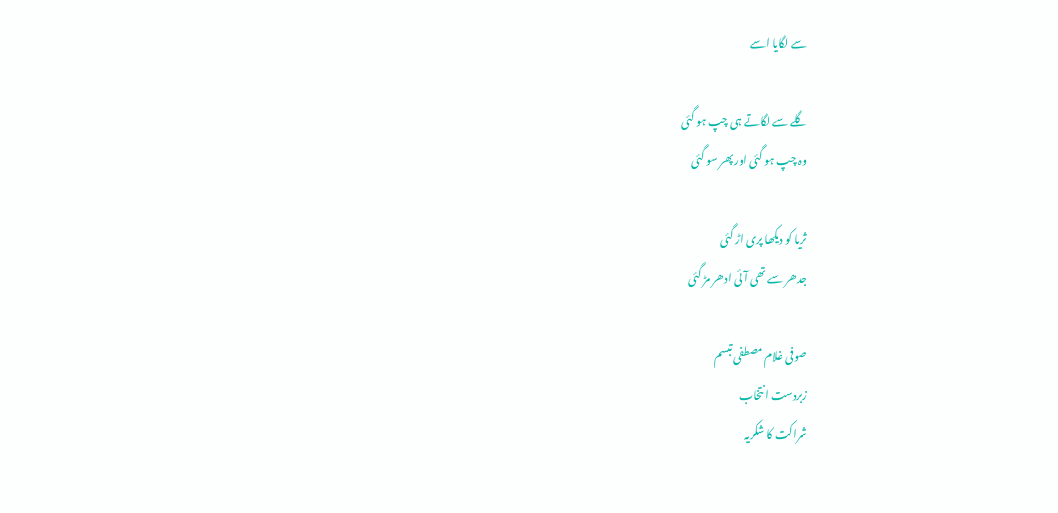سے لگایا اسے

گلے سے لگاتے ہی چپ ہو گئی
وہ چپ ہو گئی اور پھر سو گئی

ثریا کو دیکھا پری اڑ گئی
جدھر سے تھی آئی ادھر مڑ گئی

صوفی غلام مصطفی تبسم
زبردست انتخاب
شراکت کا شکریہ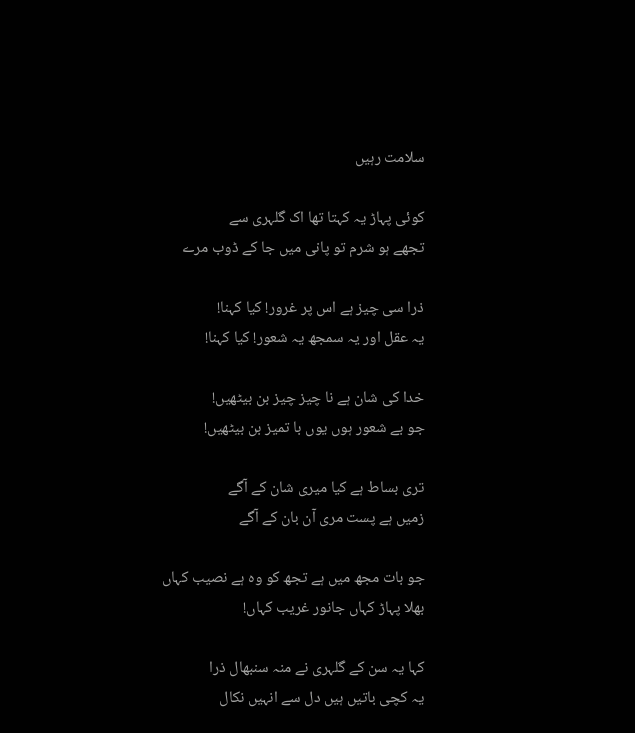سلامت رہیں

کوئی پہاڑ یہ کہتا تھا اک گلہری سے
تجھے ہو شرم تو پانی میں جا کے ڈوب مرے

ذرا سی چیز ہے اس پر غرور! کیا کہنا!
یہ عقل اور یہ سمجھ یہ شعور! کیا کہنا!

خدا کی شان ہے نا چیز چیز بن بیٹھیں!
جو بے شعور ہوں یوں با تمیز بن بیٹھیں!

تری بساط ہے کیا میری شان کے آگے
زمیں ہے پست مری آن بان کے آگے

جو بات مجھ میں ہے تجھ کو وہ ہے نصیب کہاں
بھلا پہاڑ کہاں جانور غریب کہاں!

کہا یہ سن کے گلہری نے منہ سنبھال ذرا
یہ کچی باتیں ہیں دل سے انہیں نکال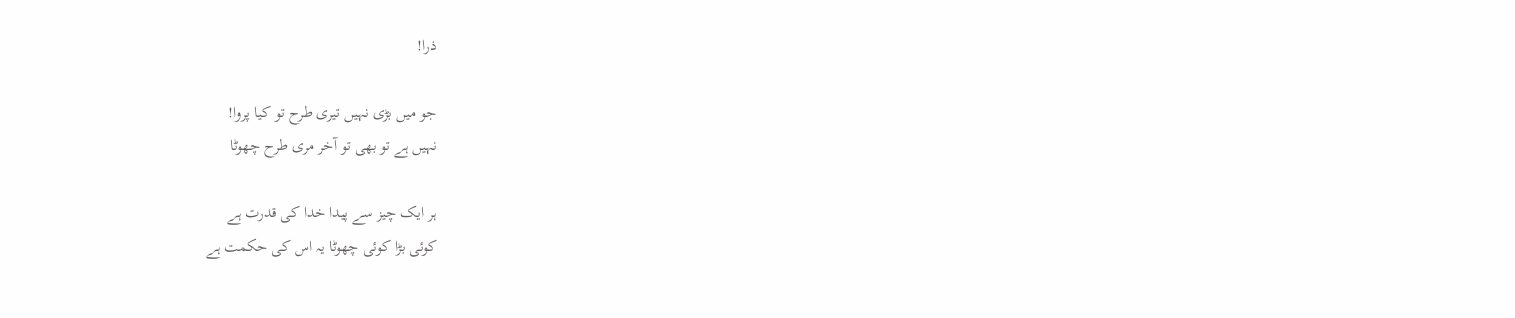ذرا!

جو میں بڑی نہیں تیری طرح تو کیا پروا!
نہیں ہے تو بھی تو آخر مری طرح چھوٹا

ہر ایک چیز سے پیدا خدا کی قدرت ہے
کوئی بڑا کوئی چھوٹا یہ اس کی حکمت ہے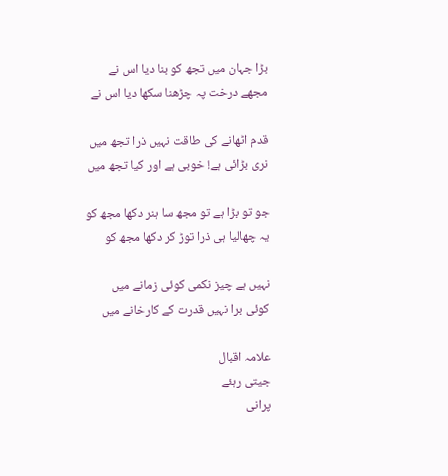بڑا جہان میں تجھ کو بنا دیا اس نے
مجھے درخت پہ چڑھنا سکھا دیا اس نے

قدم اٹھانے کی طاقت نہیں ذرا تجھ میں
نری بڑائی ہے! خوبی ہے اور کیا تجھ میں

جو تو بڑا ہے تو مجھ سا ہنر دکھا مجھ کو
یہ چھالیا ہی ذرا توڑ کر دکھا مجھ کو

نہیں ہے چیز نکمی کوئی زمانے میں
کوئی برا نہیں قدرت کے کارخانے میں

علامہ اقبال
جیتی رہئے
پرانی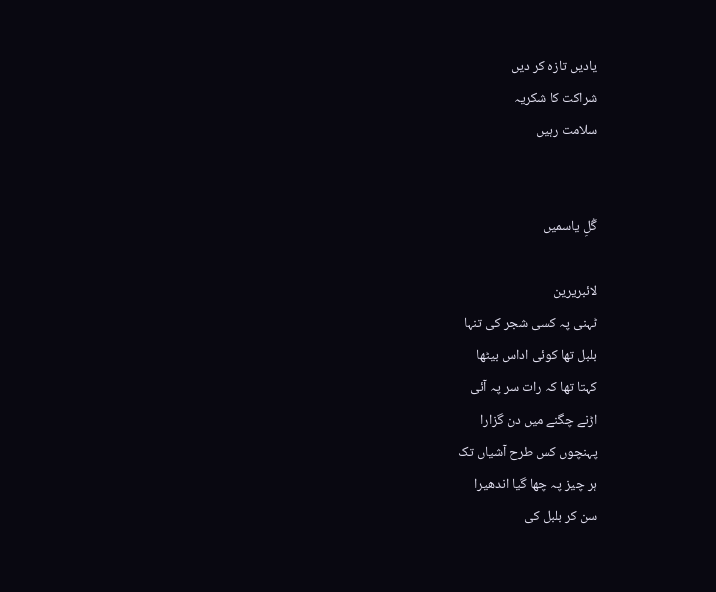یادیں تازہ کر دیں
شراکت کا شکریہ
سلامت رہیں


گُلِ یاسمیں

لائبریرین
ٹہنی پہ کسی شجر کی تنہا
بلبل تھا کوئی اداس بیٹھا
کہتا تھا کہ رات سر پہ آئی
اڑنے چگنے میں دن گزارا
پہنچوں کس طرح آشیاں تک
ہر چیز پہ چھا گیا اندھیرا
سن کر بلبل کی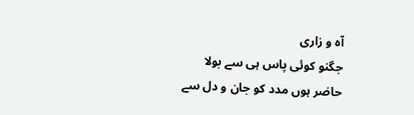آہ و زاری
جگنو کوئی پاس ہی سے بولا
حاضر ہوں مدد کو جان و دل سے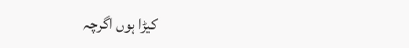کیڑا ہوں اگرچہ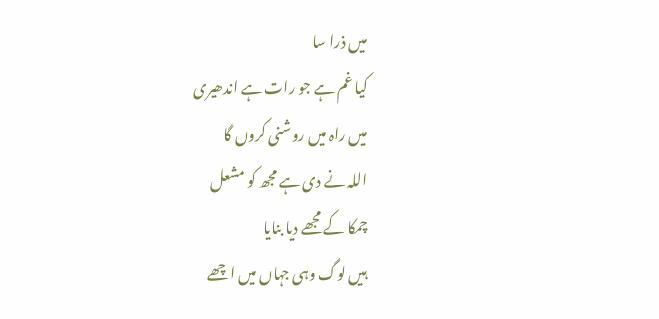میں ذرا سا
کیا غم ہے جو رات ہے اندھیری
میں راہ میں روشنی کروں گا
اللہ نے دی ہے مجھ کو مشعل
چمکا کے مجھے دیا بنایا
ہیں لوگ وہی جہاں میں اچھے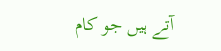آتے ہیں جو کام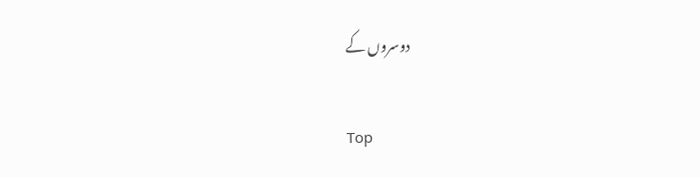دوسروں کے

Top